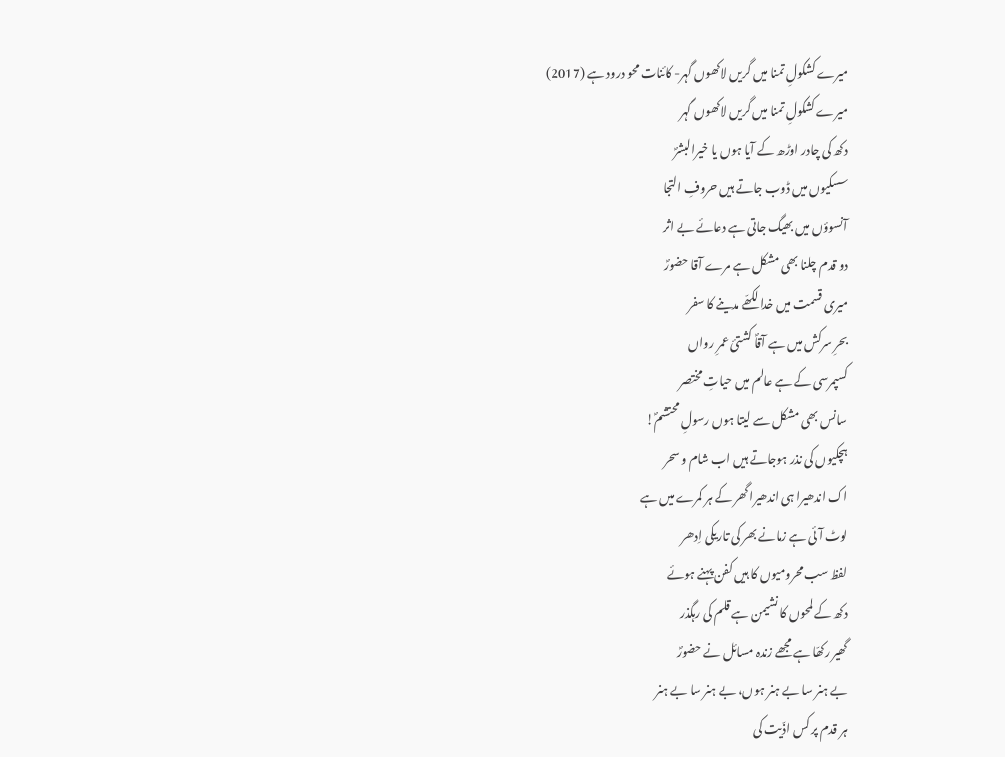میرے کشکولِ تمنا میں گریں لاکھوں گہر- کائنات محو درود ہے (2017)
میرے کشکولِ تمنا میں گریں لاکھوں گہر
دکھ کی چادر اوڑھ کے آیا ہوں یا خیرالبشرؐ
سسکیوں میں ڈوب جاتے ہیں حروفِ التجا
آنسوؤں میں بھیگ جاتی ہے دعائے بے اثر
دو قدم چلنا بھی مشکل ہے مرے آقا حضورؐ
میری قسمت میں خدا لکھّے مدینے کا سفر
بحرِ سرکش میں ہے آقاؐ کشتیٔ عمرِ رواں
کسپمرسی کے ہے عالم میں حیاتِ مختصر
سانس بھی مشکل سے لیتا ہوں رسولِ محتشمؐ!
ہچکیوں کی نذر ہوجاتے ہیں اب شام و سحر
اک اندھیرا ہی اندھیرا گھر کے ہر کمرے میں ہے
لوٹ آئی ہے زمانے بھر کی تاریکی اِدھر
لفظ سب محرومیوں کا ہیں کفن پہنے ہوئے
دکھ کے لمحوں کا نشیمن ہے قلم کی رہگذر
گھیر رکھّا ہے مجھے زندہ مسائل نے حضورؐ
بے ہنر سا بے ہنر ہوں، بے ہنر سا بے ہنر
ہر قدم پر کس اذّیت کی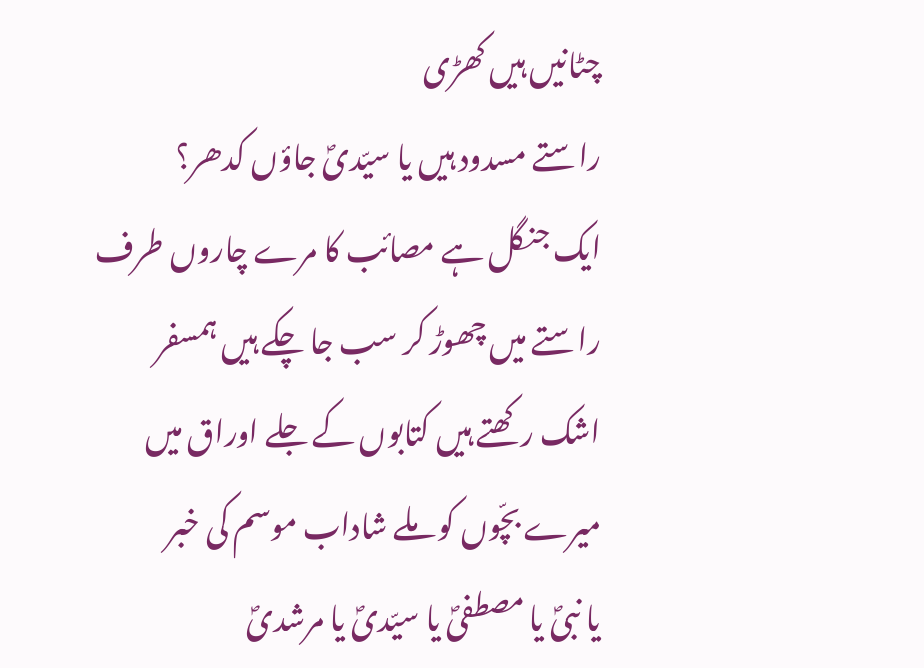چٹانیں ہیں کھڑی
راستے مسدود ہیں یا سیّدیؐ جاؤں کدھر؟
ایک جنگل ہے مصائب کا مرے چاروں طرف
راستے میں چھوڑ کر سب جا چکے ہیں ہمسفر
اشک رکھتے ہیں کتابوں کے جلے اوراق میں
میرے بچّوں کو ملے شاداب موسم کی خبر
یا نبیؐ یا مصطفیؐ یا سیّدیؐ یا مرشدیؐ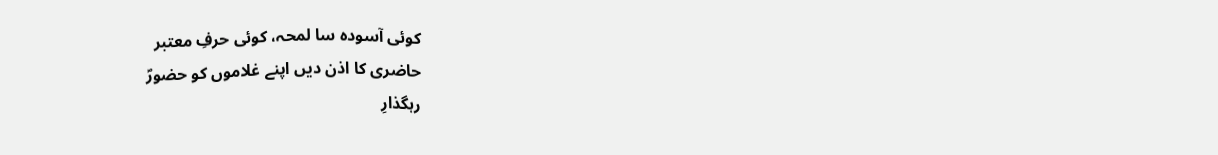کوئی آسودہ سا لمحہ، کوئی حرفِ معتبر
حاضری کا اذن دیں اپنے غلاموں کو حضورؐ
رہگذارِ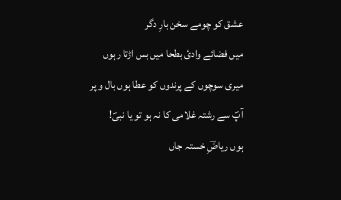عشق کو چومے سخن بارِ دگر
میں فضائے وادیٔ بطحا میں بس اڑتا رہوں
میری سوچوں کے پرندوں کو عطا ہوں بال و پر
آپؐ سے رشتہ غلامی کا نہ ہو تو یا نبیؐ!
ہوں ریاضِؔ خستہ جاں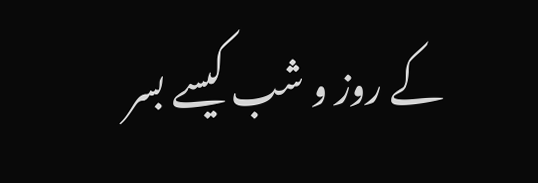کے روز و شب کیسے بسر